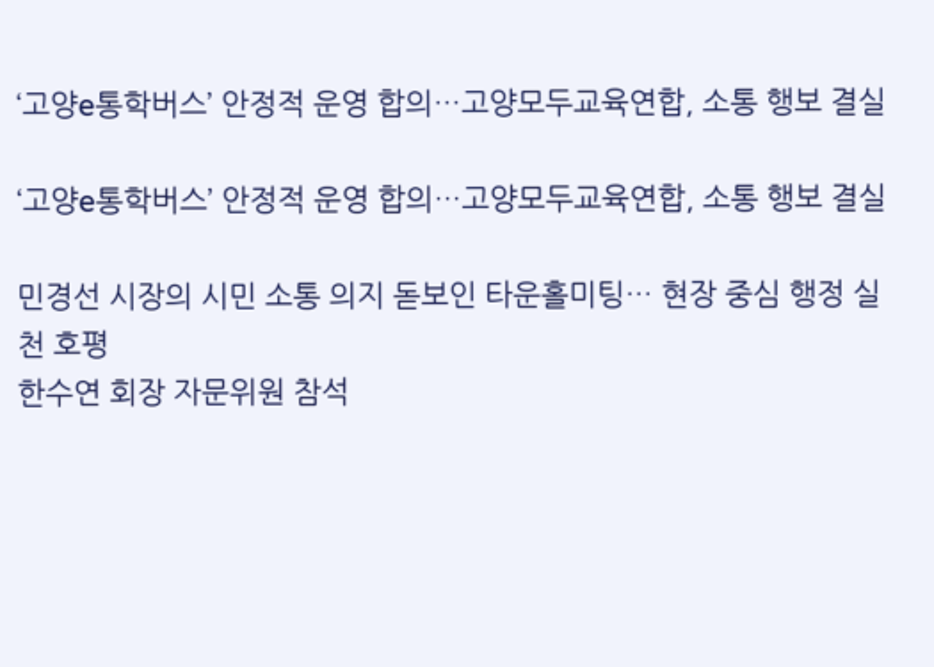‘고양e통학버스’ 안정적 운영 합의…고양모두교육연합, 소통 행보 결실

‘고양e통학버스’ 안정적 운영 합의…고양모두교육연합, 소통 행보 결실

민경선 시장의 시민 소통 의지 돋보인 타운홀미팅… 현장 중심 행정 실천 호평
한수연 회장 자문위원 참석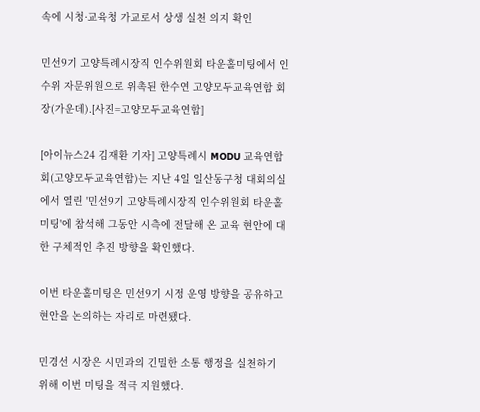속에 시청·교육청 가교로서 상생 실천 의지 확인

민선9기 고양특례시장직 인수위원회 타운홀미팅에서 인수위 자문위원으로 위촉된 한수연 고양모두교육연합 회장(가운데).[사진=고양모두교육연합]

[아이뉴스24 김재환 기자] 고양특례시 MODU 교육연합회(고양모두교육연합)는 지난 4일 일산동구청 대회의실에서 열린 '민선9기 고양특례시장직 인수위원회 타운홀미팅'에 참석해 그동안 시측에 전달해 온 교육 현안에 대한 구체적인 추진 방향을 확인했다.

이번 타운홀미팅은 민선9기 시정 운영 방향을 공유하고 현안을 논의하는 자리로 마련됐다.

민경선 시장은 시민과의 긴밀한 소통 행정을 실천하기 위해 이번 미팅을 적극 지원했다.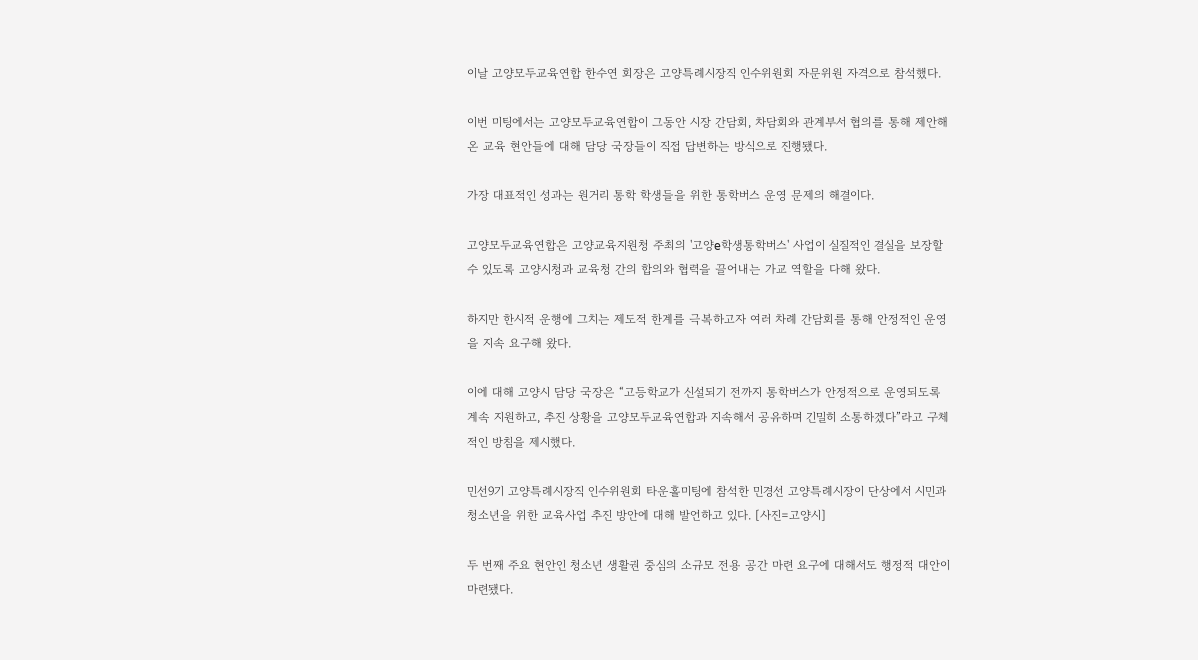이날 고양모두교육연합 한수연 회장은 고양특례시장직 인수위원회 자문위원 자격으로 참석했다.

이번 미팅에서는 고양모두교육연합이 그동안 시장 간담회, 차담회와 관계부서 협의를 통해 제안해 온 교육 현안들에 대해 담당 국장들이 직접 답변하는 방식으로 진행됐다.

가장 대표적인 성과는 원거리 통학 학생들을 위한 통학버스 운영 문제의 해결이다.

고양모두교육연합은 고양교육지원청 주최의 '고양e학생통학버스' 사업이 실질적인 결실을 보장할 수 있도록 고양시청과 교육청 간의 합의와 협력을 끌어내는 가교 역할을 다해 왔다.

하지만 한시적 운행에 그치는 제도적 한계를 극복하고자 여러 차례 간담회를 통해 안정적인 운영을 지속 요구해 왔다.

이에 대해 고양시 담당 국장은 “고등학교가 신설되기 전까지 통학버스가 안정적으로 운영되도록 계속 지원하고, 추진 상황을 고양모두교육연합과 지속해서 공유하며 긴밀히 소통하겠다”라고 구체적인 방침을 제시했다.

민선9기 고양특례시장직 인수위원회 타운홀미팅에 참석한 민경선 고양특례시장이 단상에서 시민과 청소년을 위한 교육사업 추진 방안에 대해 발언하고 있다. [사진=고양시]

두 번째 주요 현안인 청소년 생활권 중심의 소규모 전용 공간 마련 요구에 대해서도 행정적 대안이 마련됐다.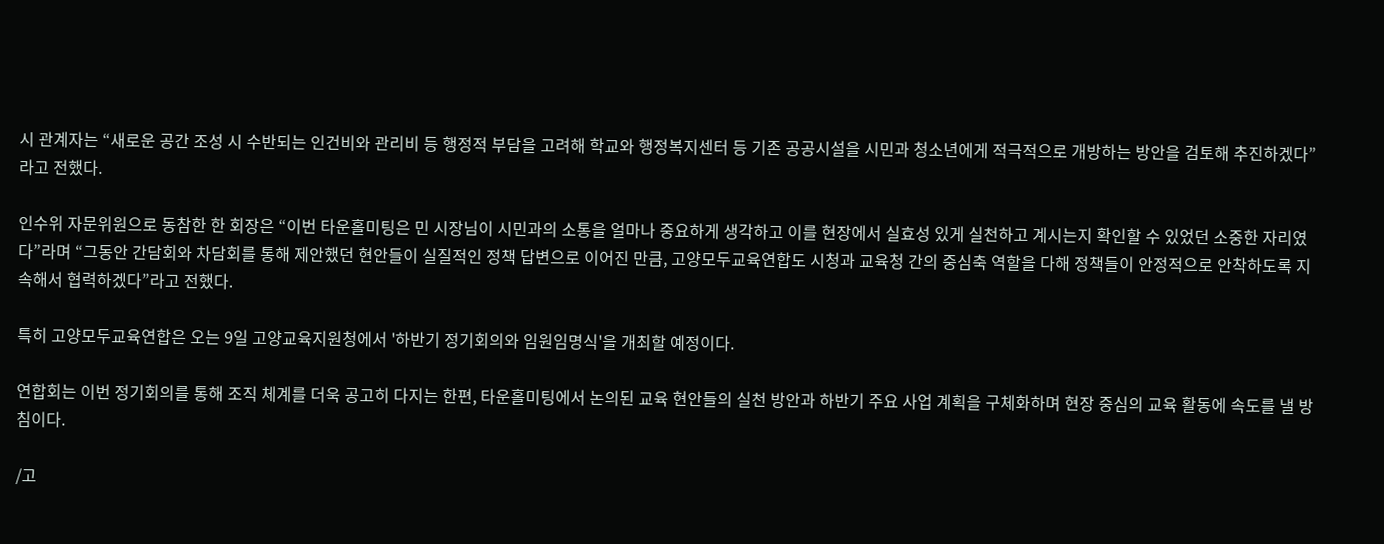시 관계자는 “새로운 공간 조성 시 수반되는 인건비와 관리비 등 행정적 부담을 고려해 학교와 행정복지센터 등 기존 공공시설을 시민과 청소년에게 적극적으로 개방하는 방안을 검토해 추진하겠다”라고 전했다.

인수위 자문위원으로 동참한 한 회장은 “이번 타운홀미팅은 민 시장님이 시민과의 소통을 얼마나 중요하게 생각하고 이를 현장에서 실효성 있게 실천하고 계시는지 확인할 수 있었던 소중한 자리였다”라며 “그동안 간담회와 차담회를 통해 제안했던 현안들이 실질적인 정책 답변으로 이어진 만큼, 고양모두교육연합도 시청과 교육청 간의 중심축 역할을 다해 정책들이 안정적으로 안착하도록 지속해서 협력하겠다”라고 전했다.

특히 고양모두교육연합은 오는 9일 고양교육지원청에서 '하반기 정기회의와 임원임명식'을 개최할 예정이다.

연합회는 이번 정기회의를 통해 조직 체계를 더욱 공고히 다지는 한편, 타운홀미팅에서 논의된 교육 현안들의 실천 방안과 하반기 주요 사업 계획을 구체화하며 현장 중심의 교육 활동에 속도를 낼 방침이다.

/고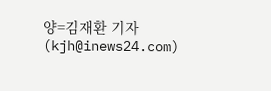양=김재환 기자(kjh@inews24.com)